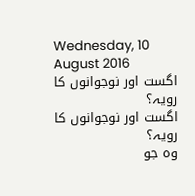Wednesday, 10 August 2016
اگست اور نوجوانوں کا رویہ؟
اگست اور نوجوانوں کا رویہ؟
وہ جو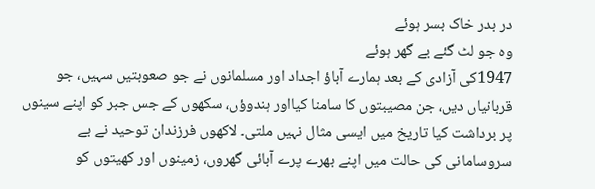در بدر خاک بسر ہوئے
وہ جو لٹ گئے بے گھر ہوئے
1947کی آزادی کے بعد ہمارے آباؤ اجداد اور مسلمانوں نے جو صعوبتیں سہیں، جو قربانیاں دیں، جن مصیبتوں کا سامنا کیااور ہندوؤں، سکھوں کے جس جبر کو اپنے سینوں پر برداشت کیا تاریخ میں ایسی مثال نہیں ملتی۔ لاکھوں فرزندان توحید نے بے سروسامانی کی حالت میں اپنے بھرے پرے آبائی گھروں، زمینوں اور کھیتوں کو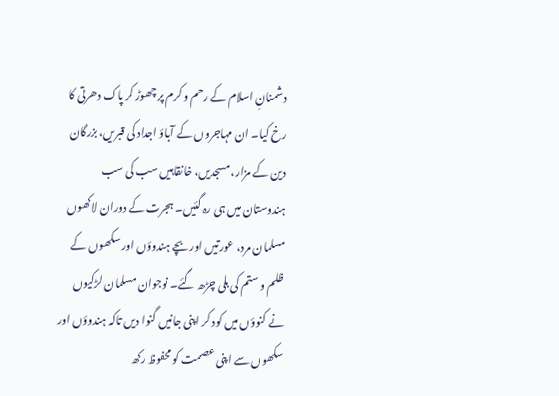دشمنانِ اسلام کے رحم و کرم پر چھوڑ کر پاک دھرتی کا رخ کیا۔ ان مہاجروں کے آباؤ اجداد کی قبریں، بزرگان دین کے مزار، مسجدیں، خانقاہیں سب کی سب ہندوستان میں ہی رہ گئیں۔ ہجرت کے دوران لاکھوں مسلمان مرد، عورتیں اور بچے ہندوؤں اور سکھوں کے ظلم و ستم کی بلی چڑھ گئے۔ نوجوان مسلمان لڑکیوں نے کنوؤں میں کود کر اپنی جانیں گنوا دیں تاکہ ہندوؤں اور سکھوں سے اپنی عصمت کو محفوظ رکھ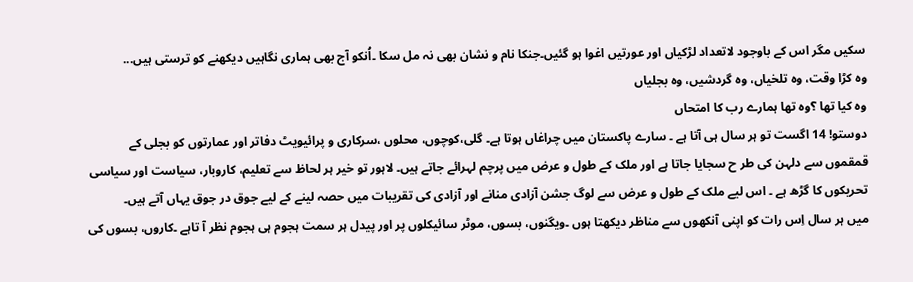سکیں مگر اس کے باوجود لاتعداد لڑکیاں اور عورتیں اغوا ہو گئیں۔جنکا نام و نشان بھی نہ مل سکا ۔اُنکو آج بھی ہماری نگاہیں دیکھنے کو ترستی ہیں...
وہ کڑا وقت، وہ تلخیاں، وہ گردشیں، وہ بجلیاں
وہ کیا تھا ؟وہ تھا ہمارے رب کا امتحاں
دوستو! 14 اگست تو ہر سال ہی آتا ہے ۔ سارے پاکستان میں چراغاں ہوتا ہے۔ گلی،کوچوں، محلوں ،سرکاری و پرائیویٹ دفاتر اور عمارتوں کو بجلی کے قمقموں سے دلہن کی طر ح سجایا جاتا ہے اور ملک کے طول و عرض میں پرچم لہرائے جاتے ہیں۔ لاہور تو خیر ہر لحاظ سے تعلیم، کاروبار، سیاست اور سیاسی تحریکوں کا گڑھ ہے ۔ اس لیے ملک کے طول و عرض سے لوگ جشن آزادی منانے اور آزادی کی تقریبات میں حصہ لینے کے لیے جوق در جوق یہاں آتے ہیں۔
میں ہر سال اِس رات کو اپنی آنکھوں سے مناظر دیکھتا ہوں ۔ویگنوں، بسوں، موٹر سائیکلوں پر اور پیدل ہر سمت ہجوم ہی ہجوم نظر آ تاہے ۔کاروں، بسوں کی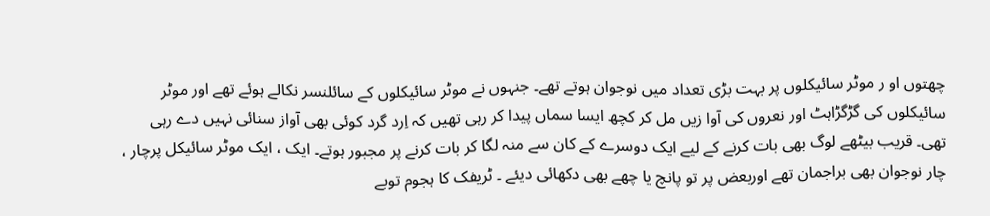چھتوں او ر موٹر سائیکلوں پر بہت بڑی تعداد میں نوجوان ہوتے تھے۔ جنہوں نے موٹر سائیکلوں کے سائلنسر نکالے ہوئے تھے اور موٹر سائیکلوں کی گڑگڑاہٹ اور نعروں کی آوا زیں مل کر کچھ ایسا سماں پیدا کر رہی تھیں کہ اِرد گرد کوئی بھی آواز سنائی نہیں دے رہی تھی۔ قریب بیٹھے لوگ بھی بات کرنے کے لیے ایک دوسرے کے کان سے منہ لگا کر بات کرنے پر مجبور ہوتے۔ ایک ، ایک موٹر سائیکل پرچار ، چار نوجوان بھی براجمان تھے اوربعض پر تو پانچ یا چھے بھی دکھائی دیئے ۔ ٹریفک کا ہجوم توبے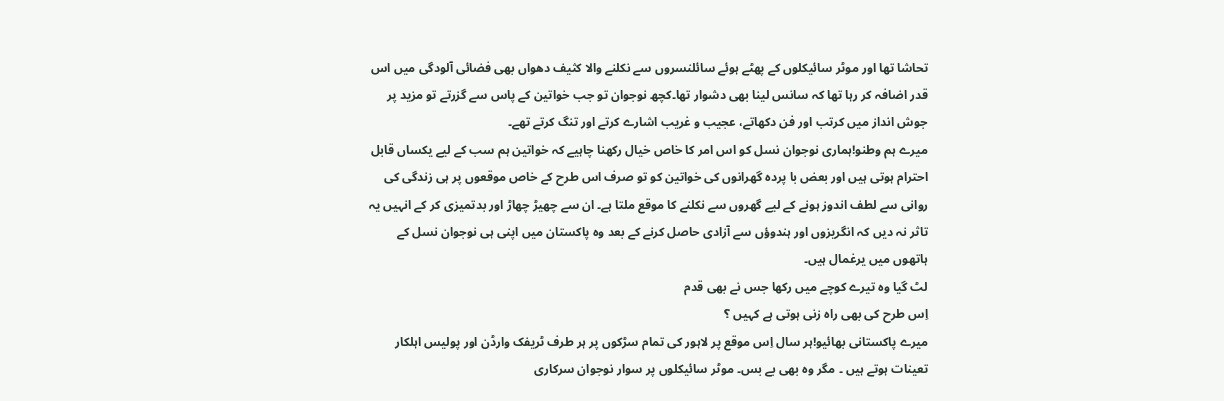تحاشا تھا اور موٹر سائیکلوں کے پھٹے ہوئے سائلنسروں سے نکلنے والا کثیف دھواں بھی فضائی آلودگی میں اس قدر اضافہ کر رہا تھا کہ سانس لینا بھی دشوار تھا۔کچھ نوجوان تو جب خواتین کے پاس سے گزرتے تو مزید پر جوش انداز میں کرتب اور فن دکھاتے، عجیب و غریب اشارے کرتے اور تنگ کرتے تھے۔
میرے ہم وطنو!ہماری نوجوان نسل کو اس امر کا خاص خیال رکھنا چاہیے کہ خواتین ہم سب کے لیے یکساں قابل احترام ہوتی ہیں اور بعض با پردہ گھرانوں کی خواتین کو تو صرف اس طرح کے خاص موقعوں پر ہی زندگی کی روانی سے لطف اندوز ہونے کے لیے گھروں سے نکلنے کا موقع ملتا ہے۔ ان سے چھیڑ چھاڑ اور بدتمیزی کر کے انہیں یہ تاثر نہ دیں کہ انگریزوں اور ہندوؤں سے آزادی حاصل کرنے کے بعد وہ پاکستان میں اپنی ہی نوجوان نسل کے ہاتھوں میں یرغمال ہیں۔
لٹ گیا وہ تیرے کوچے میں رکھا جس نے بھی قدم
اِس طرح کی بھی راہ زنی ہوتی ہے کہیں ؟
میرے پاکستانی بھائیو!ہر سال اِس موقع پر لاہور کی تمام سڑکوں پر ہر طرف ٹریفک وارڈن اور پولیس اہلکار تعینات ہوتے ہیں ۔ مگر وہ بھی بے بس۔ موٹر سائیکلوں پر سوار نوجوان سرکاری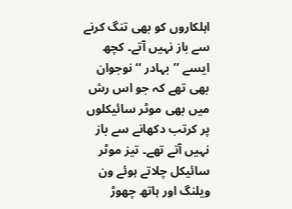اہلکاروں کو بھی تنگ کرنے سے باز نہیں آتے۔ کچھ ایسے ’’بہادر ‘‘ نوجوان بھی تھے کہ جو اس رش میں بھی موٹر سائیکلوں پر کرتب دکھانے سے باز نہیں آتے تھے۔ تیز موٹر سائیکل چلاتے ہوئے ون ویلنگ اور ہاتھ چھوڑ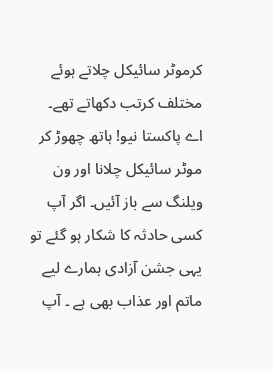کرموٹر سائیکل چلاتے ہوئے مختلف کرتب دکھاتے تھے۔
اے پاکستا نیو! ہاتھ چھوڑ کر موٹر سائیکل چلانا اور ون ویلنگ سے باز آئیں۔ اگر آپ کسی حادثہ کا شکار ہو گئے تو یہی جشن آزادی ہمارے لیے ماتم اور عذاب بھی ہے ۔ آپ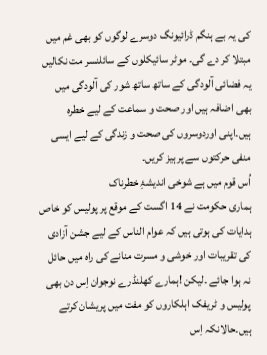کی یہ بے ہنگم ڈرائیونگ دوسرے لوگوں کو بھی غم میں مبتلا کر دے گی۔ موٹر سائیکلوں کے سائلنسر مت نکالیں یہ فضائی آلودگی کے ساتھ ساتھ شور کی آلودگی میں بھی اضافہ ہیں اور صحت و سماعت کے لیے خطرہ ہیں۔اپنی اوردوسروں کی صحت و زندگی کے لیے ایسی منفی حرکتوں سے پرہیز کریں۔
اُس قوم میں ہے شوخی اندیشۂِ خطرناک
ہماری حکومت نے 14 اگست کے موقع پر پولیس کو خاص ہدایات کی ہوتی ہیں کہ عوام الناس کے لیے جشن آزادی کی تقریبات اور خوشی و مسرت منانے کی راہ میں حائل نہ ہوا جائے ۔لیکن !ہمارے کھلنڈرے نوجوان اِس دن بھی پولیس و ٹریفک اہلکاروں کو مفت میں پریشان کرتے ہیں۔حالانکہ اِس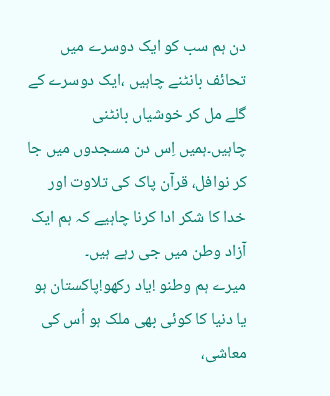دن ہم سب کو ایک دوسرے میں تحائف بانٹنے چاہیں ،ایک دوسرے کے گلے مل کر خوشیاں بانٹنی چاہیں۔ہمیں اِس دن مسجدوں میں جا کر نوافل، قرآن پاک کی تلاوت اور خدا کا شکر ادا کرنا چاہیے کہ ہم ایک آزاد وطن میں جی رہے ہیں۔
میرے ہم وطنو !یاد رکھو!پاکستان ہو یا دنیا کا کوئی بھی ملک ہو اُس کی معاشی،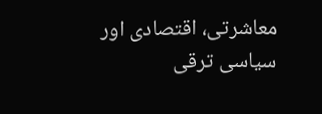معاشرتی، اقتصادی اور سیاسی ترقی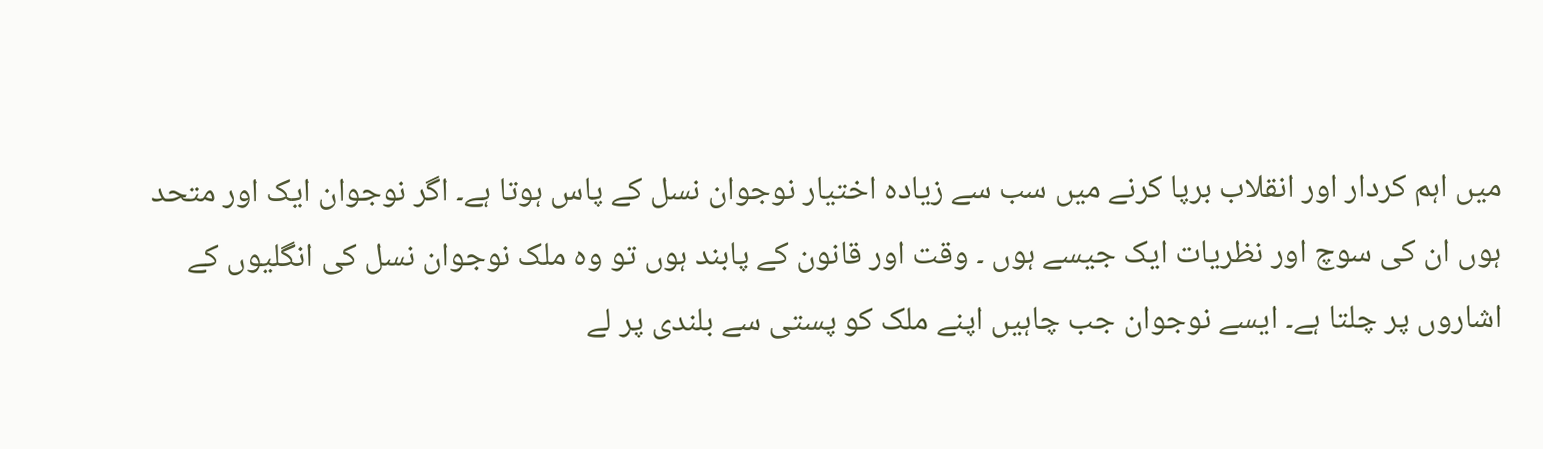میں اہم کردار اور انقلاب برپا کرنے میں سب سے زیادہ اختیار نوجوان نسل کے پاس ہوتا ہے۔ اگر نوجوان ایک اور متحد ہوں ان کی سوچ اور نظریات ایک جیسے ہوں ۔ وقت اور قانون کے پابند ہوں تو وہ ملک نوجوان نسل کی انگلیوں کے اشاروں پر چلتا ہے۔ ایسے نوجوان جب چاہیں اپنے ملک کو پستی سے بلندی پر لے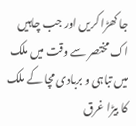جا کھڑا کریں اور جب چاہیں اک مختصر سے وقت میں ملک میں تباہی و بربادی مچا کے ملک کا بیڑا غرق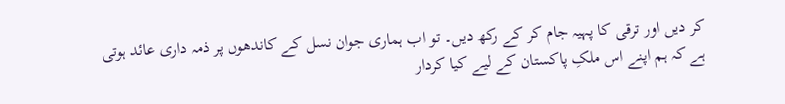کر دیں اور ترقی کا پہیہ جام کر کے رکھ دیں۔ تو اب ہماری جوان نسل کے کاندھوں پر ذمہ داری عائد ہوتی ہے کہ ہم اپنے اس ملکِ پاکستان کے لیے کیا کردار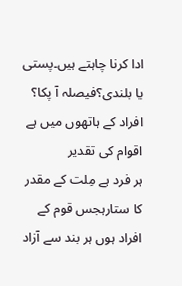ادا کرنا چاہتے ہیں۔پستی یا بلندی؟فیصلہ آ پکا؟
افراد کے ہاتھوں میں ہے اقوام کی تقدیر
ہر فرد ہے مِلت کے مقدر کا ستارہجس قوم کے افراد ہوں ہر بند سے آزاد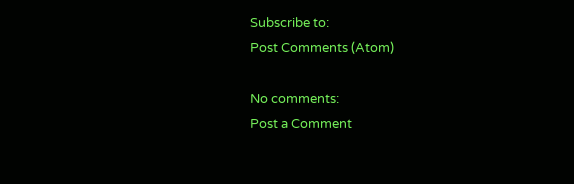Subscribe to:
Post Comments (Atom)

No comments:
Post a Comment